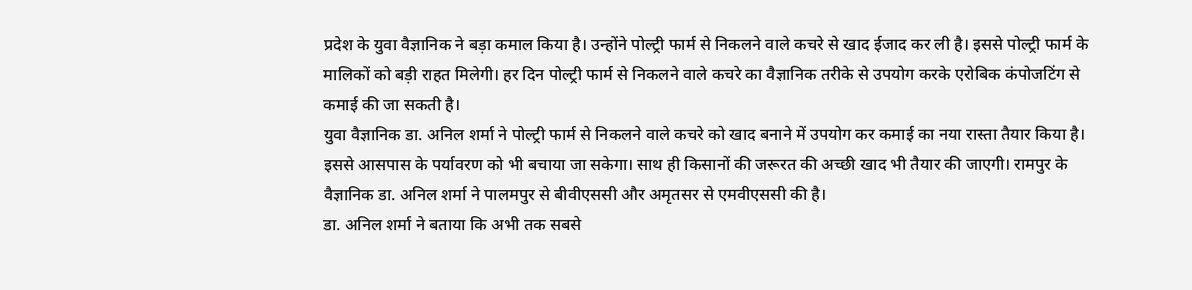प्रदेश के युवा वैज्ञानिक ने बड़ा कमाल किया है। उन्होंने पोल्ट्री फार्म से निकलने वाले कचरे से खाद ईजाद कर ली है। इससे पोल्ट्री फार्म के मालिकों को बड़ी राहत मिलेगी। हर दिन पोल्ट्री फार्म से निकलने वाले कचरे का वैज्ञानिक तरीके से उपयोग करके एरोबिक कंपोजटिंग से कमाई की जा सकती है।
युवा वैज्ञानिक डा. अनिल शर्मा ने पोल्ट्री फार्म से निकलने वाले कचरे को खाद बनाने में उपयोग कर कमाई का नया रास्ता तैयार किया है। इससे आसपास के पर्यावरण को भी बचाया जा सकेगा। साथ ही किसानों की जरूरत की अच्छी खाद भी तैयार की जाएगी। रामपुर के वैज्ञानिक डा. अनिल शर्मा ने पालमपुर से बीवीएससी और अमृतसर से एमवीएससी की है।
डा. अनिल शर्मा ने बताया कि अभी तक सबसे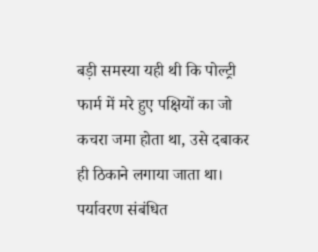बड़ी समस्या यही थी कि पोल्ट्री फार्म में मरे हुए पक्षियों का जो कचरा जमा होता था, उसे दबाकर ही ठिकाने लगाया जाता था। पर्यावरण संबंधित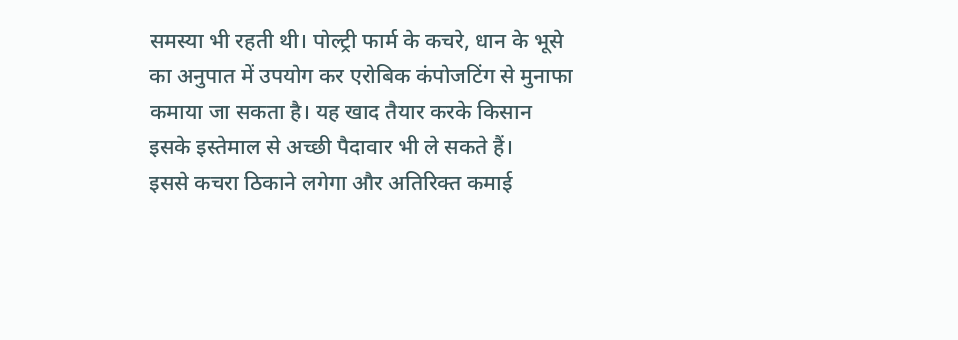समस्या भी रहती थी। पोल्ट्री फार्म के कचरे, धान के भूसे का अनुपात में उपयोग कर एरोबिक कंपोजटिंग से मुनाफा कमाया जा सकता है। यह खाद तैयार करके किसान इसके इस्तेमाल से अच्छी पैदावार भी ले सकते हैं।
इससे कचरा ठिकाने लगेगा और अतिरिक्त कमाई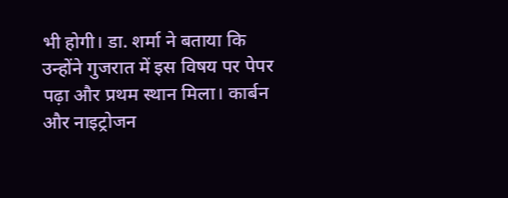भी होगी। डा. शर्मा ने बताया कि उन्होंने गुजरात में इस विषय पर पेपर पढ़ा और प्रथम स्थान मिला। कार्बन और नाइट्रोजन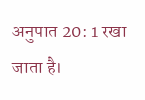अनुपात 20: 1 रखा जाता है।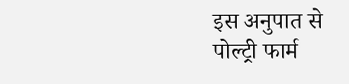इस अनुपात से पोल्ट्री फार्म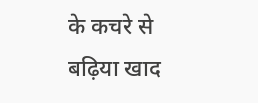के कचरे से बढ़िया खाद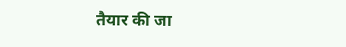तैयार की जा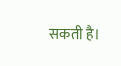सकती है।